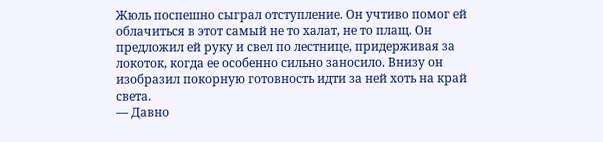Жюль поспешно сыграл отступление. Он учтиво помог ей облачиться в этот самый не то халат, не то плащ. Он предложил ей руку и свел по лестнице, придерживая за локоток, когда ее особенно сильно заносило. Внизу он изобразил покорную готовность идти за ней хоть на край света.
— Давно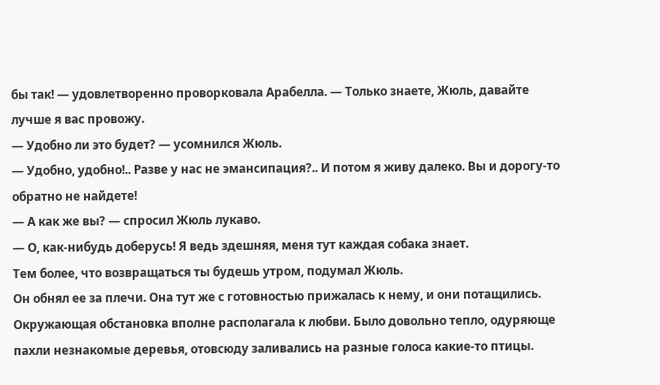бы так! — удовлетворенно проворковала Арабелла. — Только знаете, Жюль, давайте лучше я вас провожу.
— Удобно ли это будет? — усомнился Жюль.
— Удобно, удобно!.. Разве у нас не эмансипация?.. И потом я живу далеко. Вы и дорогу-то обратно не найдете!
— А как же вы? — спросил Жюль лукаво.
— О, как-нибудь доберусь! Я ведь здешняя, меня тут каждая собака знает.
Тем более, что возвращаться ты будешь утром, подумал Жюль.
Он обнял ее за плечи. Она тут же с готовностью прижалась к нему, и они потащились. Окружающая обстановка вполне располагала к любви. Было довольно тепло, одуряюще пахли незнакомые деревья, отовсюду заливались на разные голоса какие-то птицы.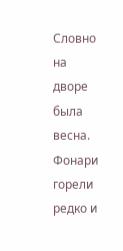Словно на дворе была весна. Фонари горели редко и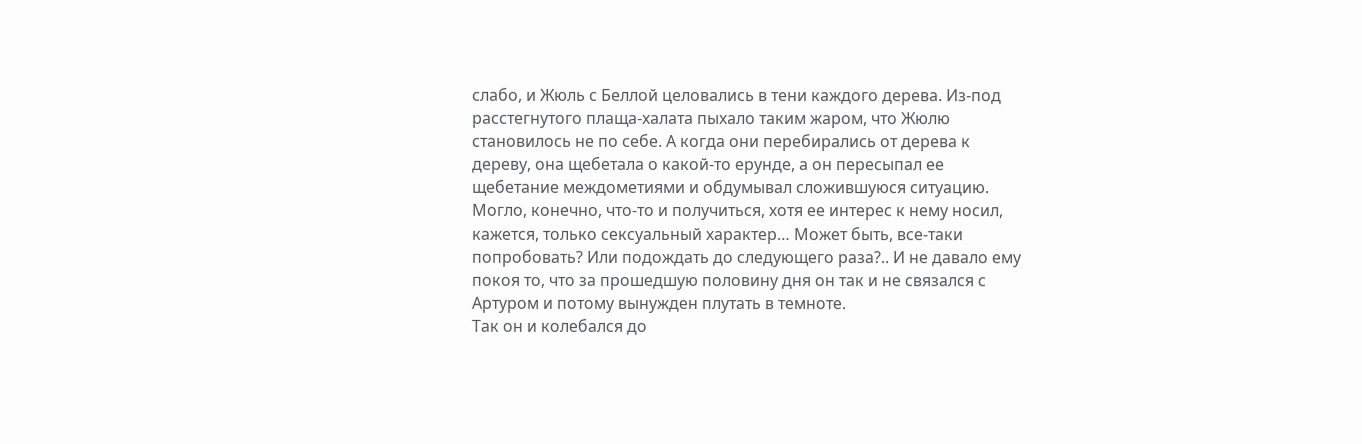слабо, и Жюль с Беллой целовались в тени каждого дерева. Из-под расстегнутого плаща-халата пыхало таким жаром, что Жюлю становилось не по себе. А когда они перебирались от дерева к дереву, она щебетала о какой-то ерунде, а он пересыпал ее щебетание междометиями и обдумывал сложившуюся ситуацию.
Могло, конечно, что-то и получиться, хотя ее интерес к нему носил, кажется, только сексуальный характер… Может быть, все-таки попробовать? Или подождать до следующего раза?.. И не давало ему покоя то, что за прошедшую половину дня он так и не связался с Артуром и потому вынужден плутать в темноте.
Так он и колебался до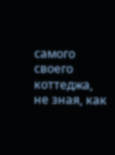самого своего коттеджа, не зная, как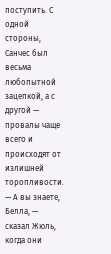поступить. С одной стороны, Санчес был весьма любопытной зацепкой, а с другой — провалы чаще всего и происходят от излишней торопливости.
— А вы знаете, Белла, — сказал Жюль, когда они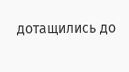дотащились до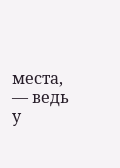места, — ведь у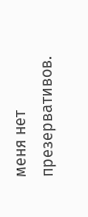меня нет презервативов.